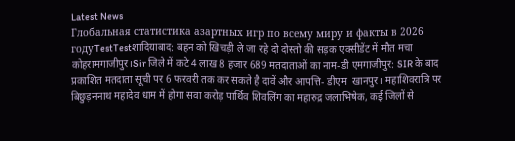Latest News
Глобальная статистика азартных игр по всему миру и факты в 2026 годуTestTestशादियाबाद: बहन को खिचड़ी ले जा रहे दो दोस्तो की सड़क एक्सीडेंट में मौत मचा कोहरामगाजीपुर।Sir जिले में कटे 4 लाख 8 हजार 689 मतदाताओं का नाम-डी एमगाजीपुर: SIR के बाद प्रकाशित मतदाता सूची पर 6 फरवरी तक कर सकते है दावें और आपत्ति- डीएम  खानपुर। महाशिवरात्रि पर बिछुड़ननाथ महादेव धाम में होगा सवा करोड़ पार्थिव शिवलिंग का महारुद्र जलाभिषेक, कई जिलों से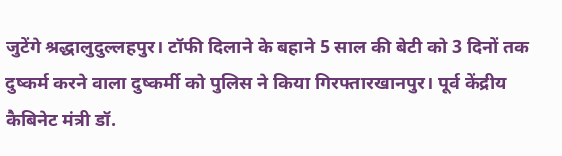जुटेंगे श्रद्धालुदुल्लहपुर। टॉफी दिलाने के बहाने 5 साल की बेटी को 3 दिनों तक दुष्कर्म करने वाला दुष्कर्मी को पुलिस ने किया गिरफ्तारखानपुर। पूर्व केंद्रीय कैबिनेट मंत्री डॉ.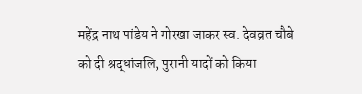महेंद्र नाथ पांडेय ने गोरखा जाकर स्व. देवव्रत चौबे को दी श्रद्धांजलि, पुरानी यादों को किया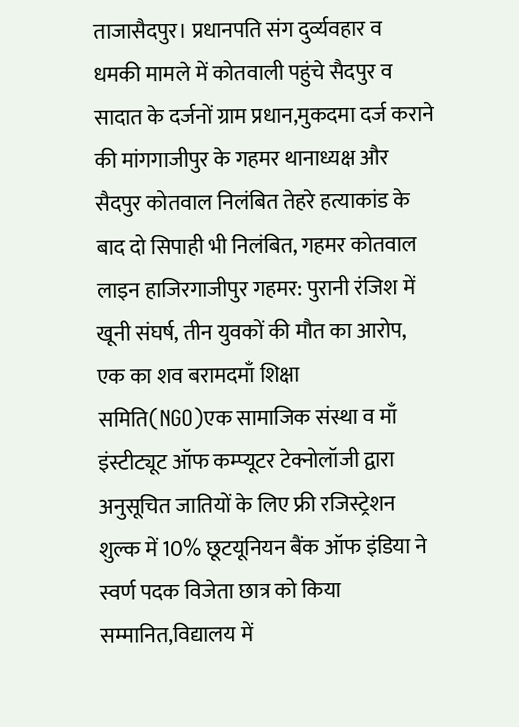ताजासैदपुर। प्रधानपति संग दुर्व्यवहार व धमकी मामले में कोतवाली पहुंचे सैदपुर व सादात के दर्जनों ग्राम प्रधान,मुकदमा दर्ज कराने की मांगगाजीपुर के गहमर थानाध्यक्ष और सैदपुर कोतवाल निलंबित तेहरे हत्याकांड के बाद दो सिपाही भी निलंबित, गहमर कोतवाल लाइन हाजिरगाजीपुर गहमर: पुरानी रंजिश में खूनी संघर्ष, तीन युवकों की मौत का आरोप, एक का शव बरामदमाँ शिक्षा समिति(NGO)एक सामाजिक संस्था व माँ इंस्टीट्यूट ऑफ कम्प्यूटर टेक्नोलॉजी द्वारा अनुसूचित जातियों के लिए फ्री रजिस्ट्रेशन शुल्क में 10% छूटयूनियन बैंक ऑफ इंडिया ने स्वर्ण पदक विजेता छात्र को किया सम्मानित,विद्यालय में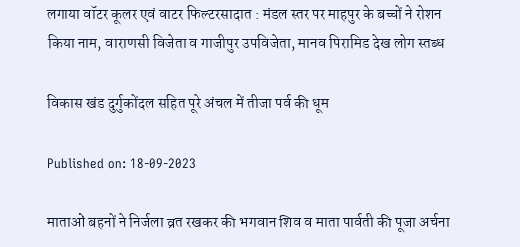लगाया वॉटर कूलर एवं वाटर फिल्टरसादात : मंडल स्तर पर माहपुर के बच्चों ने रोशन किया नाम, वाराणसी विजेता व गाजीपुर उपविजेता, मानव पिरामिड देख लोग स्तब्ध

विकास खंड दुर्गुकोंदल सहित पूरे अंचल में तीजा पर्व की धूम

Published on: 18-09-2023

माताओं बहनों ने निर्जला व्रत रखकर की भगवान शिव व माता पार्वती की पूजा अर्चना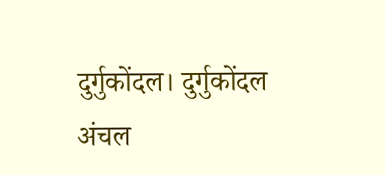दुर्गुकोंदल। दुर्गुकोंदल अंचल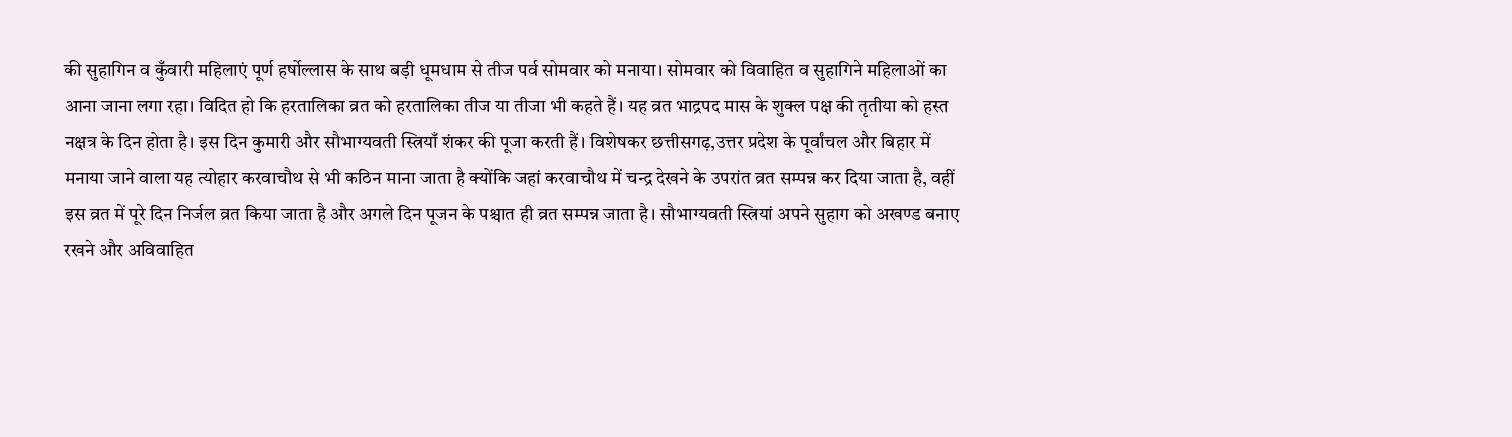की सुहागिन व कुँवारी महिलाएं पूर्ण हर्षोल्लास के साथ बड़ी धूमधाम से तीज पर्व सोमवार को मनाया। सोमवार को विवाहित व सुहागिने महिलाओं का आना जाना लगा रहा। विदित हो कि हरतालिका व्रत को हरतालिका तीज या तीजा भी कहते हैं। यह व्रत भाद्रपद मास के शुक्ल पक्ष की तृतीया को हस्त नक्षत्र के दिन होता है। इस दिन कुमारी और सौभाग्यवती स्त्रियाँ शंकर की पूजा करती हैं। विशेषकर छत्तीसगढ़,उत्तर प्रदेश के पूर्वांचल और बिहार में मनाया जाने वाला यह त्योहार करवाचौथ से भी कठिन माना जाता है क्योंकि जहां करवाचौथ में चन्द्र देखने के उपरांत व्रत सम्पन्न कर दिया जाता है, वहीं इस व्रत में पूरे दिन निर्जल व्रत किया जाता है और अगले दिन पूजन के पश्चात ही व्रत सम्पन्न जाता है। सौभाग्यवती स्त्रियां अपने सुहाग को अखण्ड बनाए रखने और अविवाहित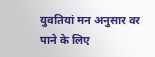युवतियां मन अनुसार वर पाने के लिए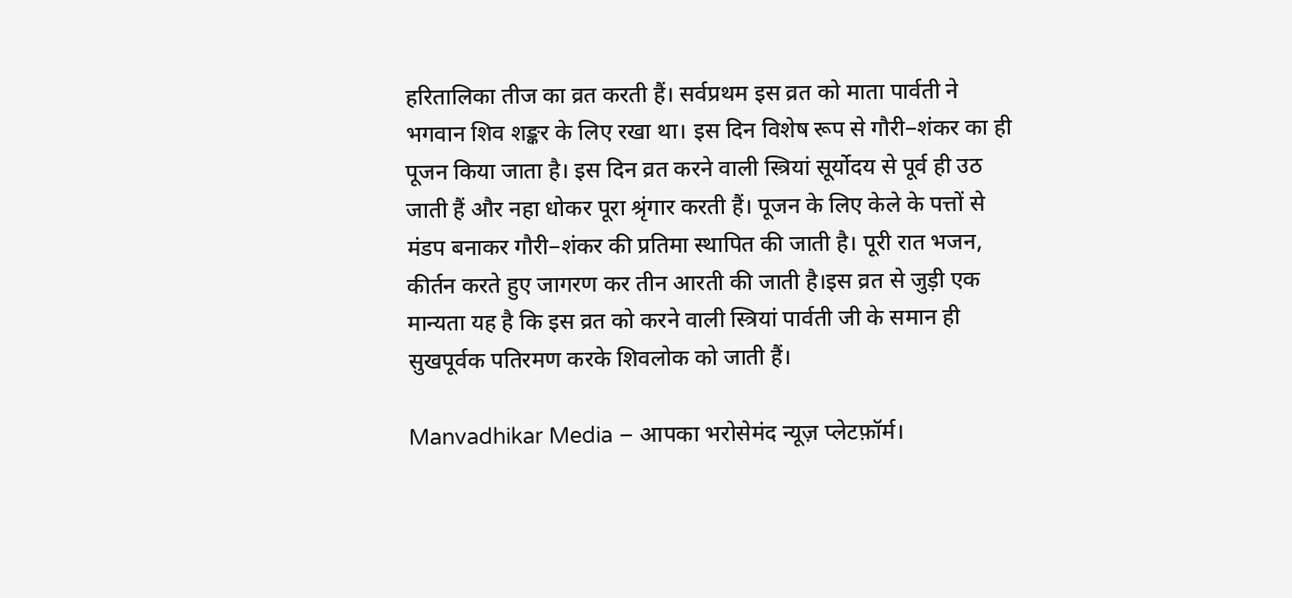हरितालिका तीज का व्रत करती हैं। सर्वप्रथम इस व्रत को माता पार्वती ने भगवान शिव शङ्कर के लिए रखा था। इस दिन विशेष रूप से गौरी−शंकर का ही पूजन किया जाता है। इस दिन व्रत करने वाली स्त्रियां सूर्योदय से पूर्व ही उठ जाती हैं और नहा धोकर पूरा श्रृंगार करती हैं। पूजन के लिए केले के पत्तों से मंडप बनाकर गौरी−शंकर की प्रतिमा स्थापित की जाती है। पूरी रात भजन, कीर्तन करते हुए जागरण कर तीन आरती की जाती है।इस व्रत से जुड़ी एक मान्यता यह है कि इस व्रत को करने वाली स्त्रियां पार्वती जी के समान ही सुखपूर्वक पतिरमण करके शिवलोक को जाती हैं।

Manvadhikar Media – आपका भरोसेमंद न्यूज़ प्लेटफ़ॉर्म।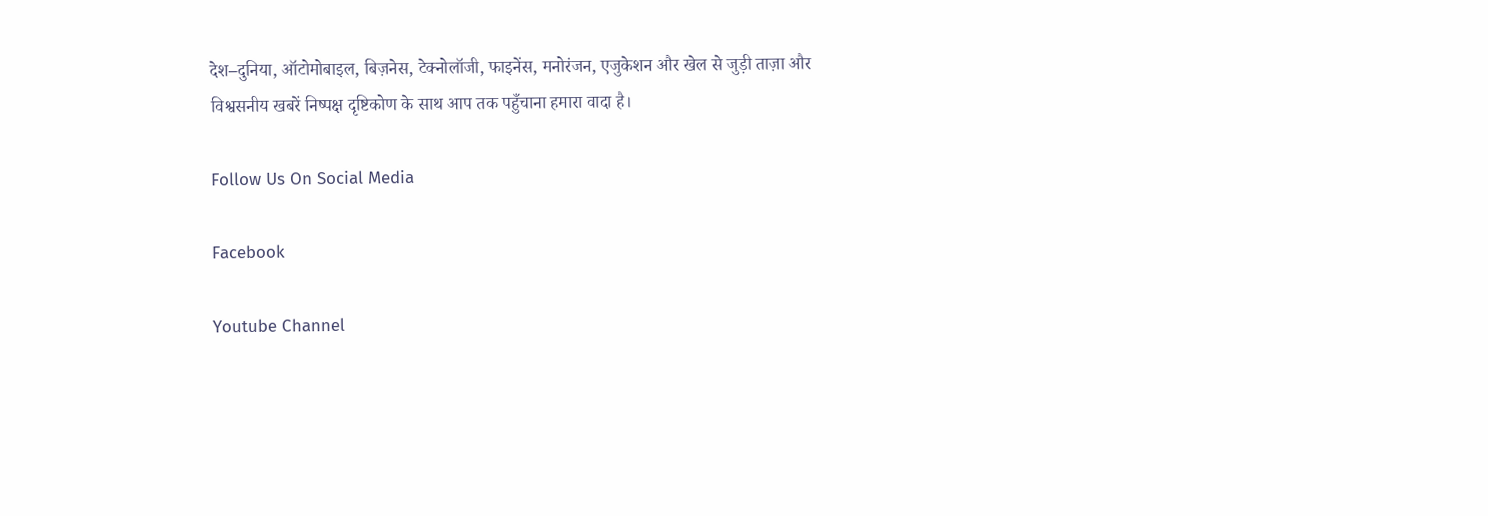देश–दुनिया, ऑटोमोबाइल, बिज़नेस, टेक्नोलॉजी, फाइनेंस, मनोरंजन, एजुकेशन और खेल से जुड़ी ताज़ा और विश्वसनीय खबरें निष्पक्ष दृष्टिकोण के साथ आप तक पहुँचाना हमारा वादा है।

Follow Us On Social Media

Facebook

Youtube Channel